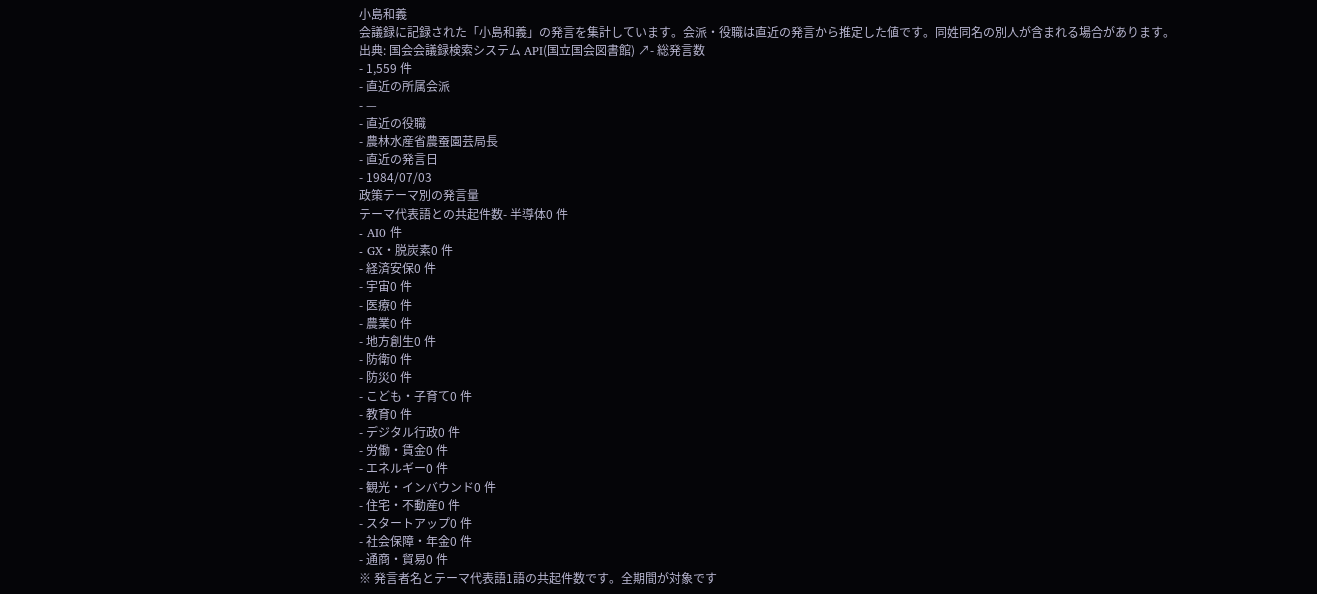小島和義
会議録に記録された「小島和義」の発言を集計しています。会派・役職は直近の発言から推定した値です。同姓同名の別人が含まれる場合があります。
出典: 国会会議録検索システム API(国立国会図書館) ↗- 総発言数
- 1,559 件
- 直近の所属会派
- —
- 直近の役職
- 農林水産省農蚕園芸局長
- 直近の発言日
- 1984/07/03
政策テーマ別の発言量
テーマ代表語との共起件数- 半導体0 件
- AI0 件
- GX・脱炭素0 件
- 経済安保0 件
- 宇宙0 件
- 医療0 件
- 農業0 件
- 地方創生0 件
- 防衛0 件
- 防災0 件
- こども・子育て0 件
- 教育0 件
- デジタル行政0 件
- 労働・賃金0 件
- エネルギー0 件
- 観光・インバウンド0 件
- 住宅・不動産0 件
- スタートアップ0 件
- 社会保障・年金0 件
- 通商・貿易0 件
※ 発言者名とテーマ代表語1語の共起件数です。全期間が対象です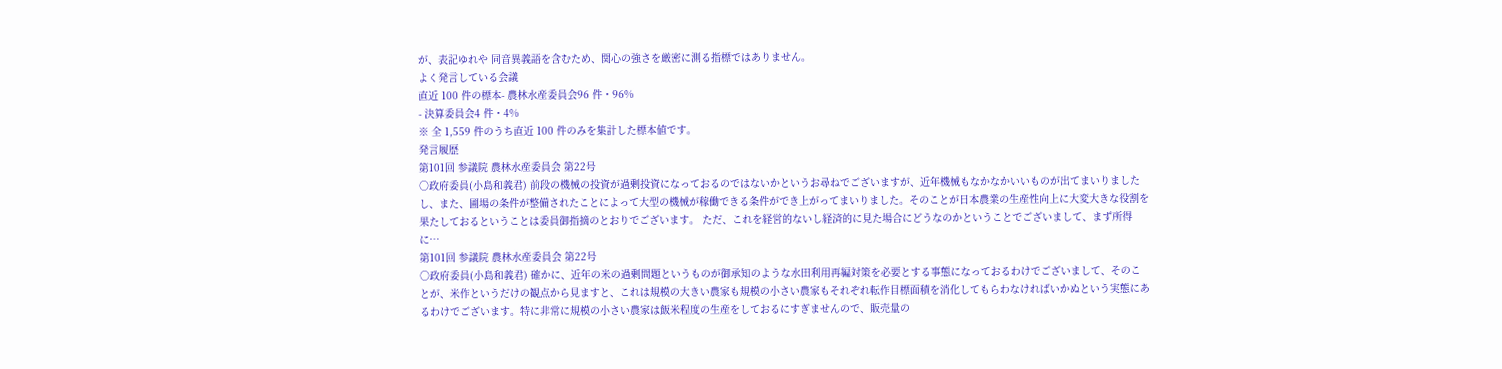が、表記ゆれや 同音異義語を含むため、関心の強さを厳密に測る指標ではありません。
よく発言している会議
直近 100 件の標本- 農林水産委員会96 件・96%
- 決算委員会4 件・4%
※ 全 1,559 件のうち直近 100 件のみを集計した標本値です。
発言履歴
第101回 参議院 農林水産委員会 第22号
○政府委員(小島和義君) 前段の機械の投資が過剰投資になっておるのではないかというお尋ねでございますが、近年機械もなかなかいいものが出てまいりましたし、また、圃場の条件が整備されたことによって大型の機械が稼働できる条件ができ上がってまいりました。そのことが日本農業の生産性向上に大変大きな役割を果たしておるということは委員御指摘のとおりでございます。 ただ、これを経営的ないし経済的に見た場合にどうなのかということでございまして、まず所得に…
第101回 参議院 農林水産委員会 第22号
○政府委員(小島和義君) 確かに、近年の米の過剰問題というものが御承知のような水田利用再編対策を必要とする事態になっておるわけでございまして、そのことが、米作というだけの観点から見ますと、これは規模の大きい農家も規模の小さい農家もそれぞれ転作目標面積を消化してもらわなければいかぬという実態にあるわけでございます。特に非常に規模の小さい農家は飯米程度の生産をしておるにすぎませんので、販売量の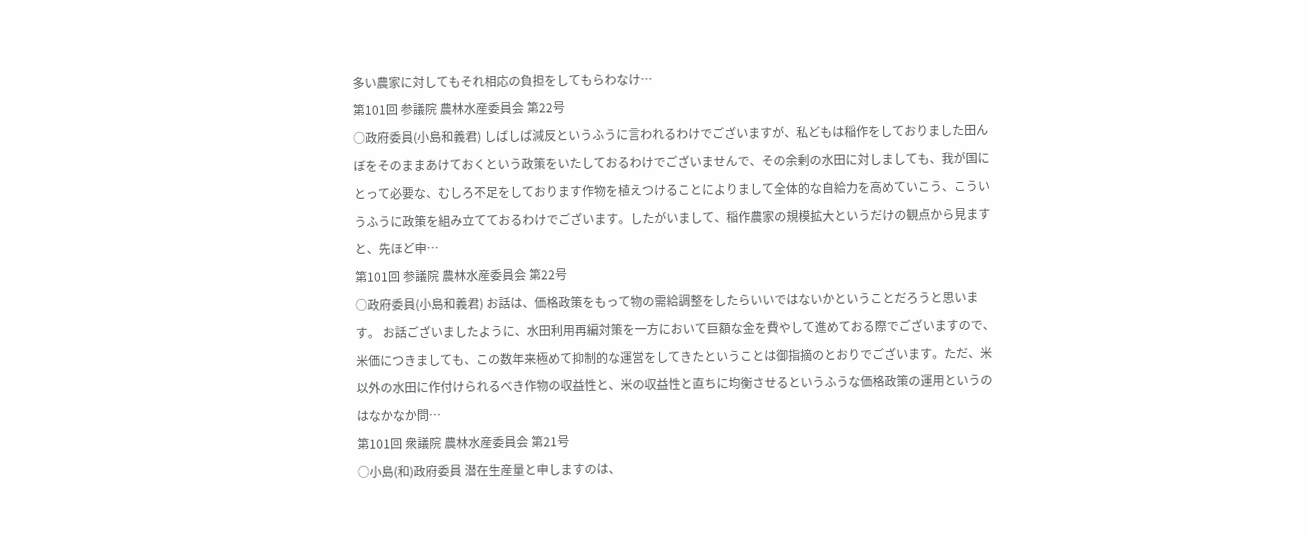多い農家に対してもそれ相応の負担をしてもらわなけ…
第101回 参議院 農林水産委員会 第22号
○政府委員(小島和義君) しばしば減反というふうに言われるわけでございますが、私どもは稲作をしておりました田んぼをそのままあけておくという政策をいたしておるわけでございませんで、その余剰の水田に対しましても、我が国にとって必要な、むしろ不足をしております作物を植えつけることによりまして全体的な自給力を高めていこう、こういうふうに政策を組み立てておるわけでございます。したがいまして、稲作農家の規模拡大というだけの観点から見ますと、先ほど申…
第101回 参議院 農林水産委員会 第22号
○政府委員(小島和義君) お話は、価格政策をもって物の需給調整をしたらいいではないかということだろうと思います。 お話ございましたように、水田利用再編対策を一方において巨額な金を費やして進めておる際でございますので、米価につきましても、この数年来極めて抑制的な運営をしてきたということは御指摘のとおりでございます。ただ、米以外の水田に作付けられるべき作物の収益性と、米の収益性と直ちに均衡させるというふうな価格政策の運用というのはなかなか問…
第101回 衆議院 農林水産委員会 第21号
○小島(和)政府委員 潜在生産量と申しますのは、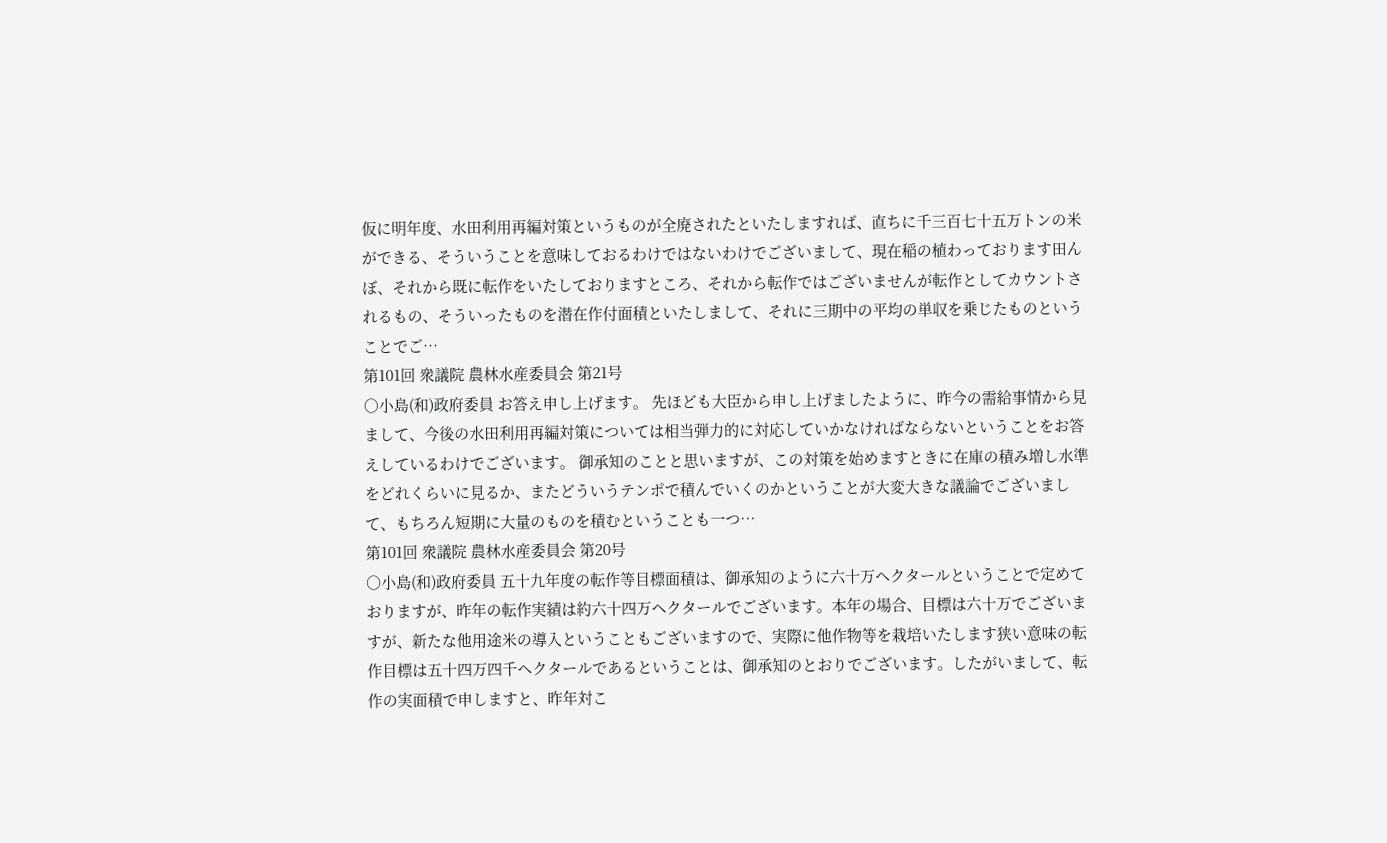仮に明年度、水田利用再編対策というものが全廃されたといたしますれば、直ちに千三百七十五万トンの米ができる、そういうことを意味しておるわけではないわけでございまして、現在稲の植わっております田んぼ、それから既に転作をいたしておりますところ、それから転作ではございませんが転作としてカウントされるもの、そういったものを潜在作付面積といたしまして、それに三期中の平均の単収を乗じたものということでご…
第101回 衆議院 農林水産委員会 第21号
○小島(和)政府委員 お答え申し上げます。 先ほども大臣から申し上げましたように、昨今の需給事情から見まして、今後の水田利用再編対策については相当弾力的に対応していかなければならないということをお答えしているわけでございます。 御承知のことと思いますが、この対策を始めますときに在庫の積み増し水準をどれくらいに見るか、またどういうテンポで積んでいくのかということが大変大きな議論でございまして、もちろん短期に大量のものを積むということも一つ…
第101回 衆議院 農林水産委員会 第20号
○小島(和)政府委員 五十九年度の転作等目標面積は、御承知のように六十万ヘクタールということで定めておりますが、昨年の転作実績は約六十四万ヘクタールでございます。本年の場合、目標は六十万でございますが、新たな他用途米の導入ということもございますので、実際に他作物等を栽培いたします狭い意味の転作目標は五十四万四千ヘクタールであるということは、御承知のとおりでございます。したがいまして、転作の実面積で申しますと、昨年対こ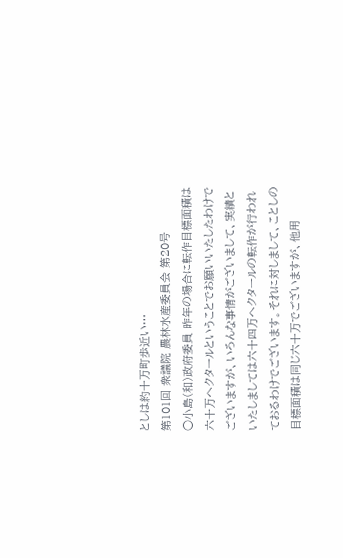としは約十万町歩近い…
第101回 衆議院 農林水産委員会 第20号
○小島(和)政府委員 昨年の場合に転作目標面積は六十万ヘクタールということでお願いいたしたわけでございますが、いろんな事情がございまして、実績といたしましては六十四万ヘクタールの転作が行われておるわけでございます。それに対しまして、ことしの目標面積は同じ六十万でございますが、他用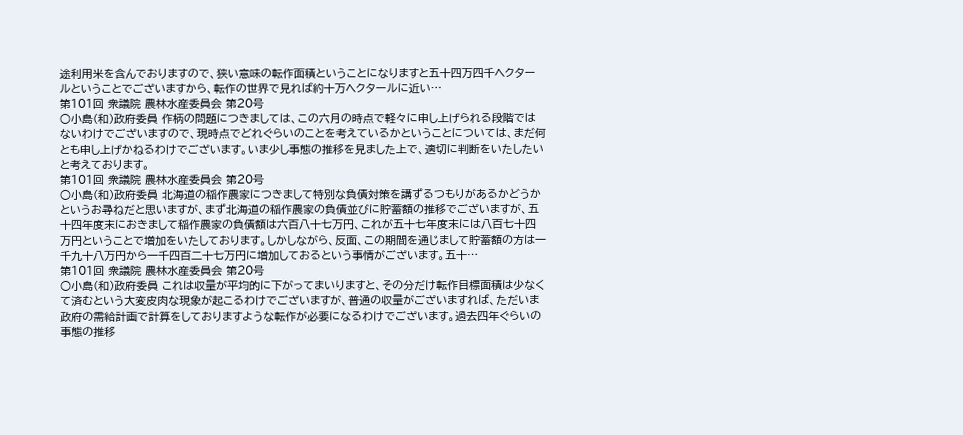途利用米を含んでおりますので、狭い意味の転作面積ということになりますと五十四万四千ヘクタールということでございますから、転作の世界で見れば約十万ヘクタールに近い…
第101回 衆議院 農林水産委員会 第20号
○小島(和)政府委員 作柄の問題につきましては、この六月の時点で軽々に申し上げられる段階ではないわけでございますので、現時点でどれぐらいのことを考えているかということについては、まだ何とも申し上げかねるわけでございます。いま少し事態の推移を見ました上で、適切に判断をいたしたいと考えております。
第101回 衆議院 農林水産委員会 第20号
○小島(和)政府委員 北海道の稲作農家につきまして特別な負債対策を講ずるつもりがあるかどうかというお尋ねだと思いますが、まず北海道の稲作農家の負債並びに貯蓄額の推移でございますが、五十四年度末におきまして稲作農家の負債額は六百八十七万円、これが五十七年度末には八百七十四万円ということで増加をいたしております。しかしながら、反面、この期間を通じまして貯蓄額の方は一千九十八万円から一千四百二十七万円に増加しておるという事情がございます。五十…
第101回 衆議院 農林水産委員会 第20号
○小島(和)政府委員 これは収量が平均的に下がってまいりますと、その分だけ転作目標面積は少なくて済むという大変皮肉な現象が起こるわけでございますが、普通の収量がございますれば、ただいま政府の需給計画で計算をしておりますような転作が必要になるわけでございます。過去四年ぐらいの事態の推移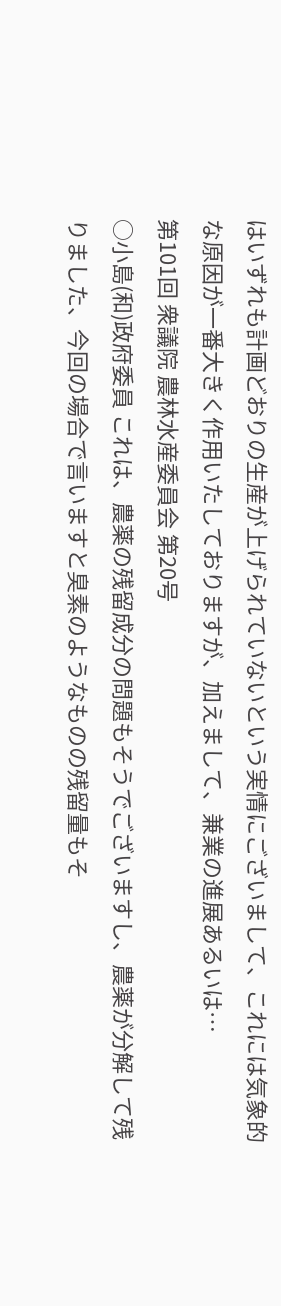はいずれも計画どおりの生産が上げられていないという実情にございまして、これには気象的な原因が一番大きく作用いたしておりますが、加えまして、兼業の進展あるいは…
第101回 衆議院 農林水産委員会 第20号
○小島(和)政府委員 これは、農薬の残留成分の問題もそうでございますし、農薬が分解して残りました、今回の場合で言いますと臭素のようなものの残留量もそ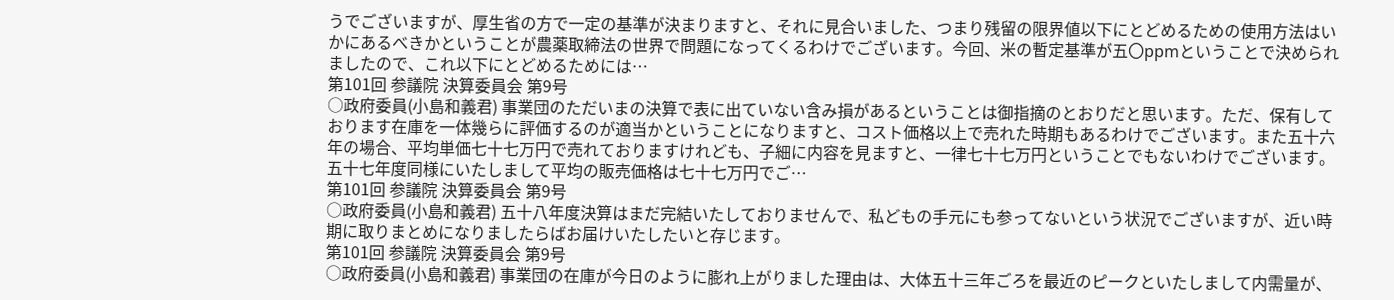うでございますが、厚生省の方で一定の基準が決まりますと、それに見合いました、つまり残留の限界値以下にとどめるための使用方法はいかにあるべきかということが農薬取締法の世界で問題になってくるわけでございます。今回、米の暫定基準が五〇ppmということで決められましたので、これ以下にとどめるためには…
第101回 参議院 決算委員会 第9号
○政府委員(小島和義君) 事業団のただいまの決算で表に出ていない含み損があるということは御指摘のとおりだと思います。ただ、保有しております在庫を一体幾らに評価するのが適当かということになりますと、コスト価格以上で売れた時期もあるわけでございます。また五十六年の場合、平均単価七十七万円で売れておりますけれども、子細に内容を見ますと、一律七十七万円ということでもないわけでございます。五十七年度同様にいたしまして平均の販売価格は七十七万円でご…
第101回 参議院 決算委員会 第9号
○政府委員(小島和義君) 五十八年度決算はまだ完結いたしておりませんで、私どもの手元にも参ってないという状況でございますが、近い時期に取りまとめになりましたらばお届けいたしたいと存じます。
第101回 参議院 決算委員会 第9号
○政府委員(小島和義君) 事業団の在庫が今日のように膨れ上がりました理由は、大体五十三年ごろを最近のピークといたしまして内需量が、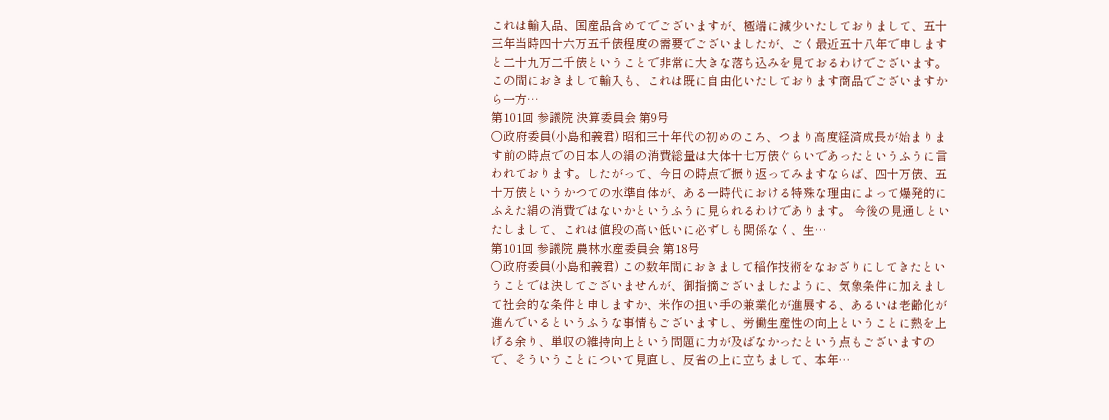これは輸入品、国産品含めてでございますが、極端に減少いたしておりまして、五十三年当時四十六万五千俵程度の需要でございましたが、ごく最近五十八年で申しますと二十九万二千俵ということで非常に大きな落ち込みを見ておるわけでございます。この間におきまして輸入も、これは既に自由化いたしております商品でございますから一方…
第101回 参議院 決算委員会 第9号
○政府委員(小島和義君) 昭和三十年代の初めのころ、つまり高度経済成長が始まります前の時点での日本人の絹の消費総量は大体十七万俵ぐらいであったというふうに言われております。したがって、今日の時点で振り返ってみますならば、四十万俵、五十万俵というかつての水準自体が、ある一時代における特殊な理由によって爆発的にふえた絹の消費ではないかというふうに見られるわけであります。 今後の見通しといたしまして、これは値段の高い低いに必ずしも関係なく、生…
第101回 参議院 農林水産委員会 第18号
○政府委員(小島和義君) この数年間におきまして稲作技術をなおざりにしてきたということでは決してございませんが、御指摘ございましたように、気象条件に加えまして社会的な条件と申しますか、米作の担い手の兼業化が進展する、あるいは老齢化が進んでいるというふうな事情もございますし、労働生産性の向上ということに熱を上げる余り、単収の維持向上という問題に力が及ばなかったという点もございますので、そういうことについて見直し、反省の上に立ちまして、本年…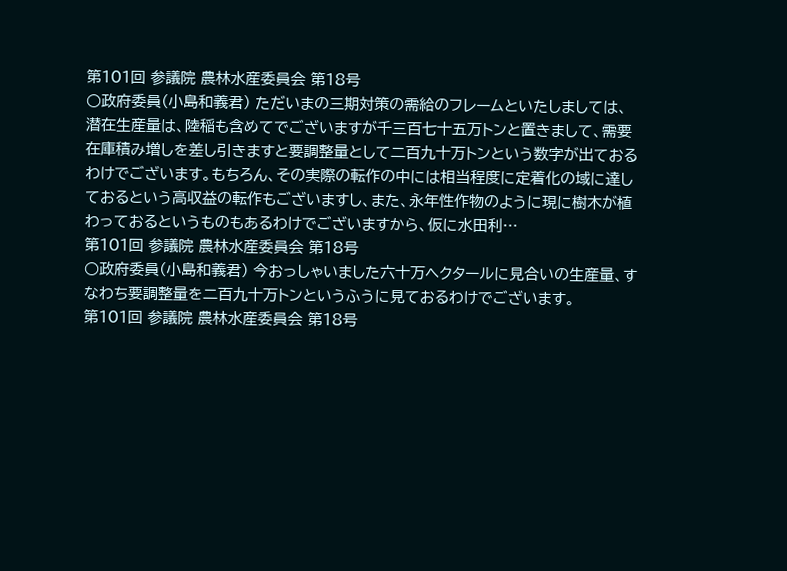第101回 参議院 農林水産委員会 第18号
○政府委員(小島和義君) ただいまの三期対策の需給のフレームといたしましては、潜在生産量は、陸稲も含めてでございますが千三百七十五万トンと置きまして、需要在庫積み増しを差し引きますと要調整量として二百九十万トンという数字が出ておるわけでございます。もちろん、その実際の転作の中には相当程度に定着化の域に達しておるという高収益の転作もございますし、また、永年性作物のように現に樹木が植わっておるというものもあるわけでございますから、仮に水田利…
第101回 参議院 農林水産委員会 第18号
○政府委員(小島和義君) 今おっしゃいました六十万ヘクタールに見合いの生産量、すなわち要調整量を二百九十万トンというふうに見ておるわけでございます。
第101回 参議院 農林水産委員会 第18号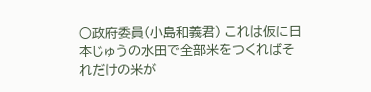○政府委員(小島和義君) これは仮に日本じゅうの水田で全部米をつくればそれだけの米が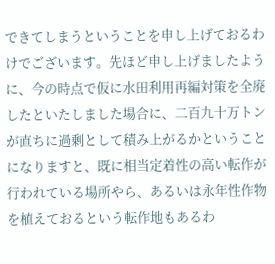できてしまうということを申し上げておるわけでございます。先ほど申し上げましたように、今の時点で仮に水田利用再編対策を全廃したといたしました場合に、二百九十万トンが直ちに過剰として積み上がるかということになりますと、既に相当定着性の高い転作が行われている場所やら、あるいは永年性作物を植えておるという転作地もあるわ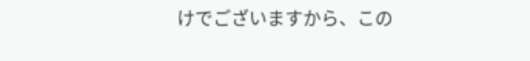けでございますから、この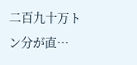二百九十万トン分が直…